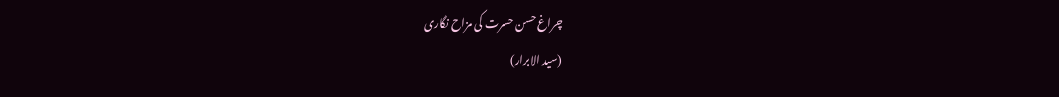چراغ حسن حسرت کی مزاح نگاری
(سید الابرار)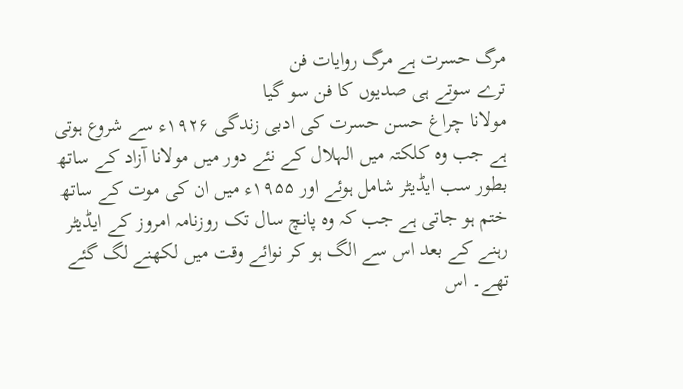مرگ حسرت ہے مرگ روایات فن
ترے سوتے ہی صدیوں کا فن سو گیا
مولانا چراغ حسن حسرت کی ادبی زندگی ۱۹۲۶ء سے شروع ہوتی ہے جب وہ کلکتہ میں الہلال کے نئے دور میں مولانا آزاد کے ساتھ بطور سب ایڈیٹر شامل ہوئے اور ۱۹۵۵ء میں ان کی موت کے ساتھ ختم ہو جاتی ہے جب کہ وہ پانچ سال تک روزنامہ امروز کے ایڈیٹر رہنے کے بعد اس سے الگ ہو کر نوائے وقت میں لکھنے لگ گئے تھے۔ اس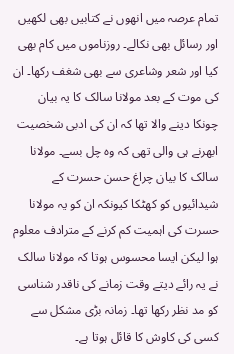تمام عرصہ میں انھوں نے کتابیں بھی لکھیں اور رسائل بھی نکالے۔ روزناموں میں کام بھی کیا اور شعر وشاعری سے بھی شغف رکھا۔ ان کی موت کے بعد مولانا سالک کا یہ بیان چونکا دینے والا تھا کہ ان کی ادبی شخصیت ابھرنے ہی والی تھی کہ وہ چل بسے۔ مولانا سالک کا بیان چراغ حسن حسرت کے شیدائیوں کو کھٹکا کیونکہ ان کو یہ مولانا حسرت کی اہمیت کم کرنے کے مترادف معلوم ہوا لیکن ایسا محسوس ہوتا کہ مولانا سالک نے یہ رائے دیتے وقت زمانے کی ناقدر شناسی کو مد نظر رکھا تھا۔ زمانہ بڑی مشکل سے کسی کی کاوش کا قائل ہوتا ہے۔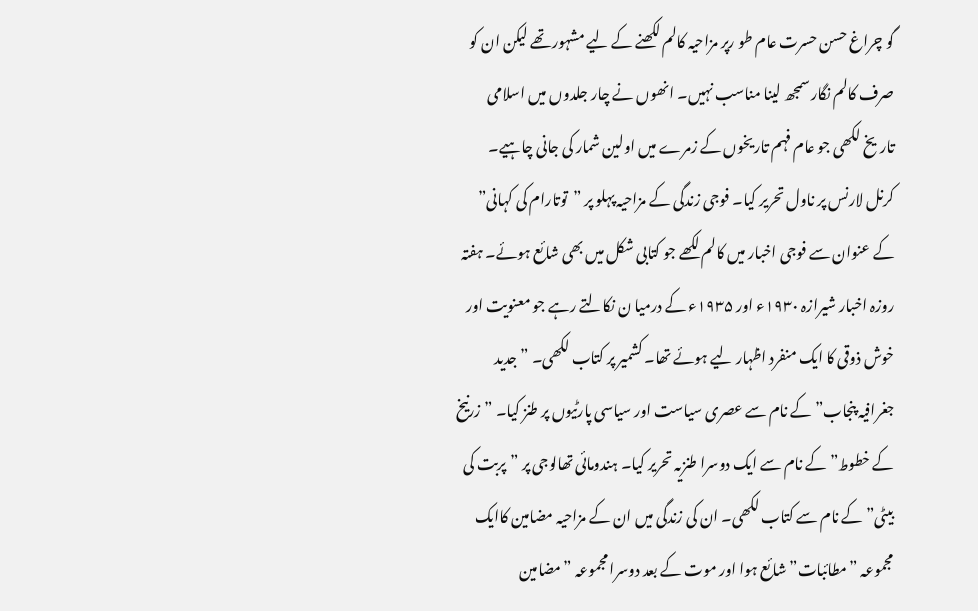گو چراغ حسن حسرت عام طو رپر مزاحیہ کالم لکھنے کے لیے مشہور تھے لیکن ان کو صرف کالم نگار سمجھ لینا مناسب نہیں۔ انھوں نے چار جلدوں میں اسلامی تاریخ لکھی جو عام فہم تاریخوں کے زمرے میں اولین شمار کی جانی چاہیے۔ کرنل لارنس پر ناول تحریر کیا۔ فوجی زندگی کے مزاحیہ پہلو پر ”توتارام کی کہانی” کے عنوان سے فوجی اخبار میں کالم لکھے جو کتابی شکل میں بھی شائع ہوئے۔ ہفتہ روزہ اخبار شیرازہ ۱۹۳۰ء اور ۱۹۳۵ء کے درمیا ن نکالتے رہے جو معنویت اور خوش ذوقی کا ایک منفرد اظہار لیے ہوئے تھا۔ کشمیر پر کتاب لکھی۔ ”جدید جغرافیہ پنجاب” کے نام سے عصری سیاست اور سیاسی پارٹیوں پر طنز کیا۔ ”زرنیخ کے خطوط” کے نام سے ایک دوسرا طنزیہ تحریر کیا۔ ہندومائی تھالوجی پر ”پربت کی بیٹی” کے نام سے کتاب لکھی۔ ان کی زندگی میں ان کے مزاحیہ مضامین کاایک مجموعہ ”مطائبات” شائع ہوا اور موت کے بعد دوسرا مجموعہ ”مضامین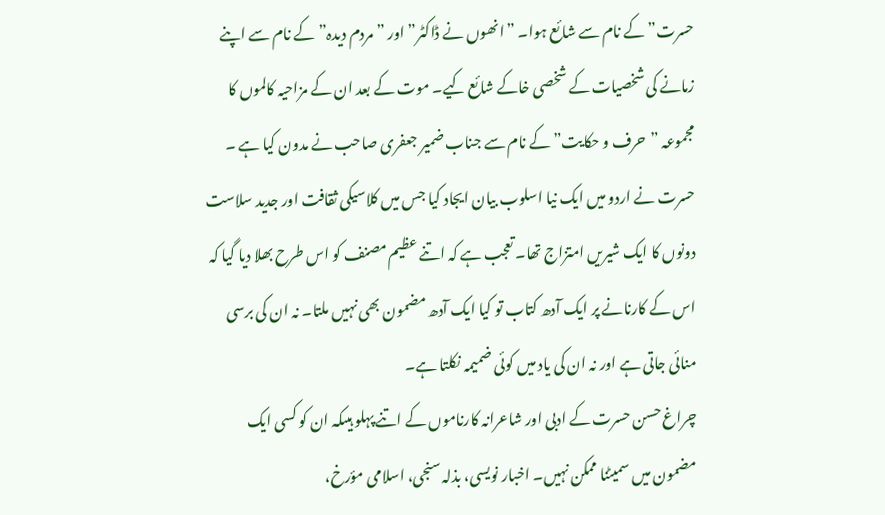حسرت” کے نام سے شائع ہوا۔ ”انھوں نے ڈاکٹر” اور ”مردم دیدہ” کے نام سے اپنے زمانے کی شخصیات کے شخصی خاکے شائع کیے۔ موت کے بعد ان کے مزاحیہ کالموں کا مجموعہ ”حرف و حکایت” کے نام سے جناب ضمیر جعفری صاحب نے مدون کیا ہے ۔ حسرت نے اردو میں ایک نیا اسلوب بیان ایجاد کیا جس میں کلاسیکی ثقافت اور جدید سلاست دونوں کا ایک شیریں امتزاج تھا۔ تعجب ہے کہ اتنے عظیم مصنف کو اس طرح بھلا دیا گیا کہ اس کے کارنانے پر ایک آدھ کتاب تو کیا ایک آدھ مضمون بھی نہیں ملتا۔ نہ ان کی برسی منائی جاتی ہے اور نہ ان کی یاد میں کوئی ضمیمہ نکلتا ہے۔
چراغ حسن حسرت کے ادبی اور شاعرانہ کارناموں کے اتنے پہلو ہیںکہ ان کو کسی ایک مضمون میں سمیٹنا ممکن نہیں۔ اخبار نویسی، بذلہ سنجی، اسلامی مؤرخ،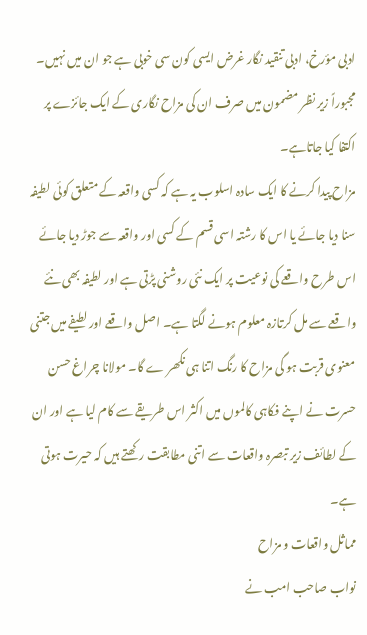ادبی مؤرخ، ادبی تنقید نگار غرض ایسی کون سی خوبی ہے جو ان میں نہیں۔ مجبوراً زیر نظر مضمون میں صرف ان کی مزاح نگاری کے ایک جائزے پر اکتفا کیا جاتاہے۔
مزاح پیدا کرنے کا ایک سادہ اسلوب یہ ہے کہ کسی واقعہ کے متعلق کوئی لطیفہ سنا دیا جائے یا اس کا رشتہ اسی قسم کے کسی اور واقعہ سے جوڑ دیا جائے اس طرح واقعے کی نوعیت پر ایک نئی روشنی پڑتی ہے اور لطیفہ بھی نئے واقعے سے مل کرتازہ معلوم ہونے لگتا ہے۔ اصل واقعے اور لطیفے میں جتنی معنوی قربت ہو گی مزاح کا رنگ اتنا ہی نکھر ے گا۔ مولانا چراغ حسن حسرت نے اپنے فکاہی کالموں میں اکثر اس طریقے سے کام لیا ہے اور ان کے لطائف زیر تبصرہ واقعات سے اتنی مطابقت رکھتے ہیں کہ حیرت ہوتی ہے۔
مماثل واقعات و مزاح
نواب صاحب امب نے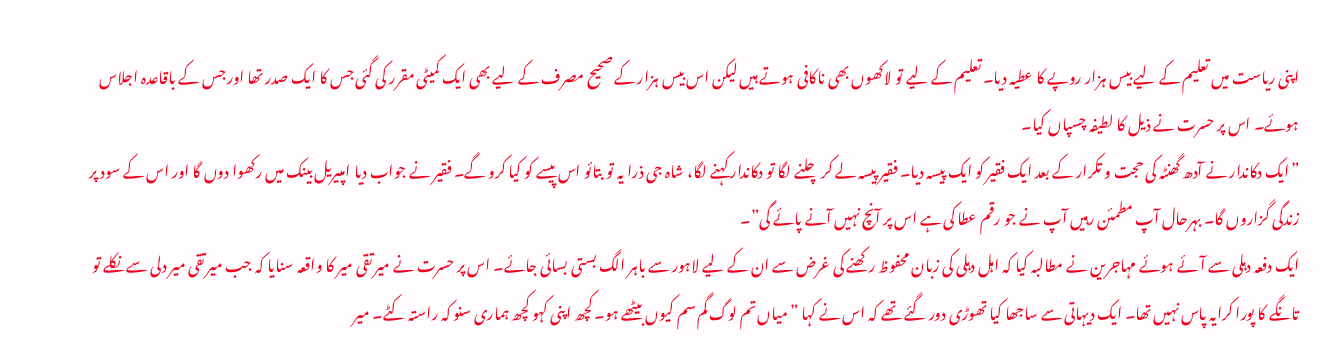اپنی ریاست میں تعلیم کے لیے بیس ہزار روپے کا عطیہ دیا۔ تعلیم کے لیے تو لاکھوں بھی ناکافی ہوتے ہیں لیکن اس بیس ہزار کے صحیح مصرف کے لیے بھی ایک کمیٹی مقرر کی گئی جس کا ایک صدر تھا اور جس کے باقاعدہ اجلاس ہوئے۔ اس پر حسرت نے ذیل کا لطیفہ چسپاں کیا۔
”ایک دکاندار نے آدھ گھنٹہ کی حجت و تکرار کے بعد ایک فقیر کو ایک پیسہ دیا۔ فقیر پیسہ لے کر چلنے لگا تو دکاندار کہنے لگا، شاہ جی ذرا یہ تو بتائو اس پیسے کو کیا کرو گے۔ فقیر نے جواب دیا امپیریل بینک میں رکھوا دوں گا اور اس کے سود پر زندگی گزاروں گا۔ بہرحال آپ مطمئن رہیں آپ نے جو رقم عطا کی ہے اس پر آنچ نہیں آنے پائے گی”۔
ایک دفعہ دہلی سے آئے ہوئے مہاجرین نے مطالبہ کیا کہ اہل دہلی کی زبان محفوظ رکھنے کی غرض سے ان کے لیے لاہور سے باہر الگ بستی بسائی جائے۔ اس پر حسرت نے میر تقی میر کا واقعہ سنایا کہ جب میر تقی میر دلی سے نکلے تو تانگے کا پورا کرایہ پاس نہیں تھا۔ ایک دیہاتی سے ساجھا کیا تھوڑی دور گئے تھے کہ اس نے کہا ”میاں تم لوگ گم سم کیوں بیٹھے ہو۔ کچھ اپنی کہو کچھ ہماری سنو کہ راستہ کٹے۔ میر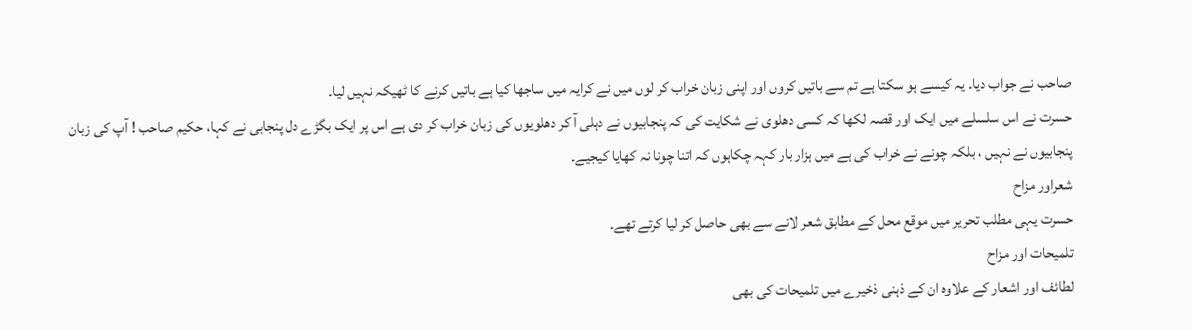صاحب نے جواب دیا۔ یہ کیسے ہو سکتا ہے تم سے باتیں کروں اور اپنی زبان خراب کر لوں میں نے کرایہ میں ساجھا کیا ہے باتیں کرنے کا ٹھیکہ نہیں لیا۔
حسرت نے اس سلسلے میں ایک اور قصہ لکھا کہ کسی دھلوی نے شکایت کی کہ پنجابیوں نے دہلی آ کر دھلویوں کی زبان خراب کر دی ہے اس پر ایک بگڑے دل پنجابی نے کہا، حکیم صاحب ! آپ کی زبان پنجابیوں نے نہیں ، بلکہ چونے نے خراب کی ہے میں ہزار بار کہہ چکاہوں کہ اتنا چونا نہ کھایا کیجیے۔
شعراور مزاح
حسرت یہی مطلب تحریر میں موقع محل کے مطابق شعر لانے سے بھی حاصل کر لیا کرتے تھے۔
تلمیحات اور مزاح
لطائف اور اشعار کے علاوہ ان کے ذہنی ذخیرے میں تلمیحات کی بھی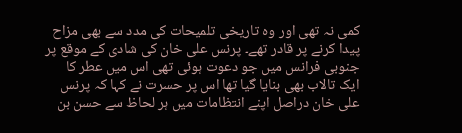کمی نہ تھی اور وہ تاریخی تلمیحات کی مدد سے بھی مزاح پیدا کرنے پر قادر تھے۔ پرنس علی خان کی شادی کے موقع پر جنوبی فرانس میں جو دعوت ہوئی تھی اس میں عطر کا ایک تالاب بھی بنایا گیا تھا اس پر حسرت نے کہا کہ پرنس علی خان دراصل اپنے انتظامات میں ہر لحاظ سے حسن بن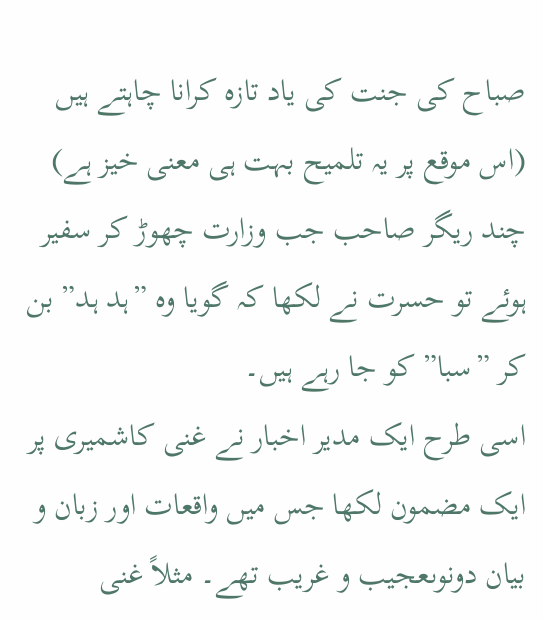صباح کی جنت کی یاد تازہ کرانا چاہتے ہیں (اس موقع پر یہ تلمیح بہت ہی معنی خیز ہے) چند ریگر صاحب جب وزارت چھوڑ کر سفیر ہوئے تو حسرت نے لکھا کہ گویا وہ ”ہد ہد” بن کر ”سبا” کو جا رہے ہیں۔
اسی طرح ایک مدیر اخبار نے غنی کاشمیری پر ایک مضمون لکھا جس میں واقعات اور زبان و بیان دونوںعجیب و غریب تھے۔ مثلاً غنی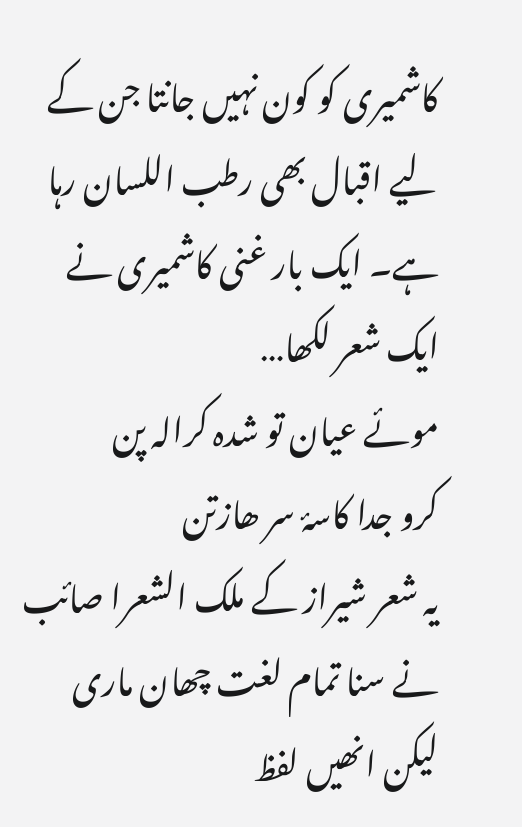کاشمیری کو کون نہیں جانتا جن کے لیے اقبال بھی رطب اللسان رہا ہے۔ ایک بار غنی کاشمیری نے ایک شعر لکھا…
موئے عیان تو شدہ کرالہ پن
کرو جدا کاسۂ سر ھازتن
یہ شعر شیراز کے ملک الشعرا صائب نے سنا تمام لغت چھان ماری لیکن انھیں لفظ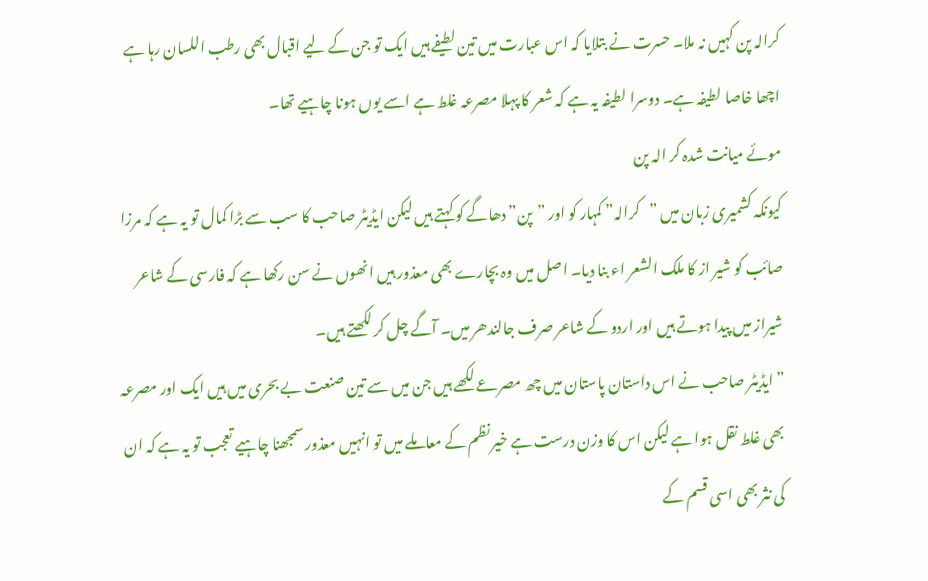کرالہ پن کہیں نہ ملا۔ حسرت نے بتلایا کہ اس عبارت میں تین لطیفے ہیں ایک تو جن کے لیے اقبال بھی رطب اللسان رہا ہے اچھا خاصا لطیفہ ہے۔ دوسرا لطیفہ یہ ہے کہ شعر کا پہلا مصرعہ غلط ہے اسے یوں ہونا چاہیے تھا۔
موئے میانت شدہ کر الہ پن
کیونکہ کشمیری زبان میں ”کرالہ” کمہار کو اور ”پن” دھاگے کو کہتے ہیں لیکن ایڈیٹر صاحب کا سب سے بڑا کمال تو یہ ہے کہ مرزا صائب کو شیر از کا ملک الشعر اء بنا دیا۔ اصل میں وہ بچارے بھی معذور ہیں انھوں نے سن رکھا ہے کہ فارسی کے شاعر شیراز میں پیدا ہوتے ہیں اور اردو کے شاعر صرف جالندھر میں۔ آگے چل کر لکھتے ہیں۔
”ایڈیٹر صاحب نے اس داستان پاستان میں چھ مصرعے لکھے ہیں جن میں سے تین صنعت بے بحری میں ہیں ایک اور مصرعہ بھی غلط نقل ہوا ہے لیکن اس کا وزن درست ہے خیر نظم کے معاملے میں تو انہیں معذور سمجھنا چاہیے تعجب تو یہ ہے کہ ان کی نثر بھی اسی قسم کے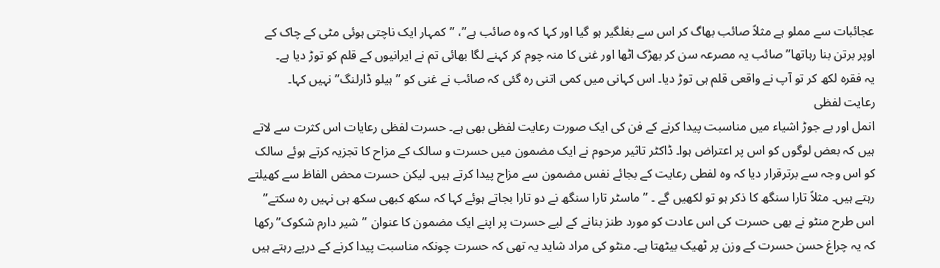عجائبات سے مملو ہے مثلاً صائب بھاگ کر اس سے بغلگیر ہو گیا اور کہا کہ وہ صائب ہے”، ”کمہار ایک ناچتی ہوئی مٹی کے چاک کے اوپر برتن بنا رہاتھا” صائب یہ مصرعہ سن کر بھڑک اٹھا اور غنی کا منہ چوم کر کہنے لگا بھائی تم نے ایرانیوں کے قلم کو توڑ دیا ہے۔
یہ فقرہ لکھ کر تو آپ نے واقعی قلم ہی توڑ دیا۔ اس کہانی میں کمی اتنی رہ گئی کہ صائب نے غنی کو ”ہیلو ڈارلنگ” نہیں کہا۔
رعایت لفظی
انمل اور بے جوڑ اشیاء میں مناسبت پیدا کرنے کے فن کی ایک صورت رعایت لفظی بھی ہے۔ حسرت لفظی رعایات اس کثرت سے لاتے ہیں کہ بعض لوگوں کو اس پر اعتراض ہوا۔ ڈاکٹر تاثیر مرحوم نے ایک مضمون میں حسرت و سالک کے مزاح کا تجزیہ کرتے ہوئے سالک کو اس وجہ سے برترقرار دیا کہ وہ لفطی رعایت کے بجائے نفس مضمون سے مزاح پیدا کرتے ہیں۔ لیکن حسرت محض الفاظ سے کھیلتے رہتے ہیں۔ مثلاً تارا سنگھ کا ذکر ہو تو لکھیں گے ۔ ”ماسٹر تارا سنگھ نے دو تارا بجاتے ہوئے کہا کہ سکھ کبھی سکھ ہی نہیں رہ سکتے” اس طرح منٹو نے بھی حسرت کی اس عادت کو مورد طنز بنانے کے لیے حسرت پر اپنے ایک مضمون کا عنوان ”شیر دارم شکوک” رکھا کہ یہ چراغ حسن حسرت کے وزن پر ٹھیک بیٹھتا ہے۔ منٹو کی مراد شاید یہ تھی کہ حسرت چونکہ مناسبت پیدا کرنے کے درپے رہتے ہیں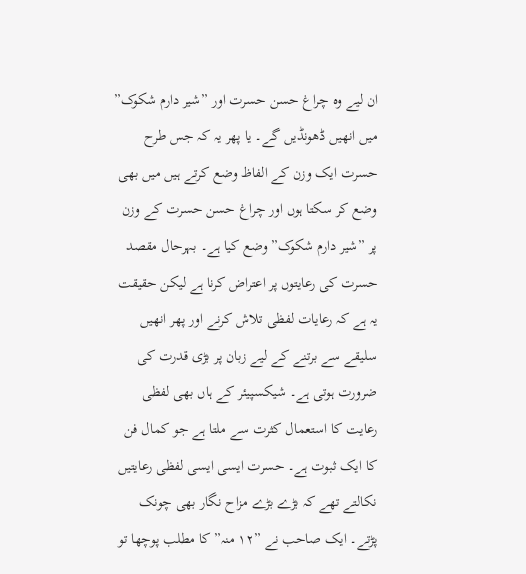ان لیے وہ چراغ حسن حسرت اور ”شیر دارم شکوک” میں انھیں ڈھونڈیں گے۔ یا پھر یہ کہ جس طرح حسرت ایک وزن کے الفاظ وضع کرتے ہیں میں بھی وضع کر سکتا ہوں اور چراغ حسن حسرت کے وزن پر ”شیر دارم شکوک” وضع کیا ہے۔ بہرحال مقصد حسرت کی رعایتوں پر اعتراض کرنا ہے لیکن حقیقت یہ ہے کہ رعایات لفظی تلاش کرنے اور پھر انھیں سلیقے سے برتنے کے لیے زبان پر بڑی قدرت کی ضرورت ہوتی ہے۔ شیکسپیئر کے ہاں بھی لفظی رعایت کا استعمال کثرت سے ملتا ہے جو کمال فن کا ایک ثبوت ہے۔ حسرت ایسی ایسی لفظی رعایتیں نکالتے تھے کہ بڑے بڑے مزاح نگار بھی چونک پڑتے۔ ایک صاحب نے ”۱۲ منہ” کا مطلب پوچھا تو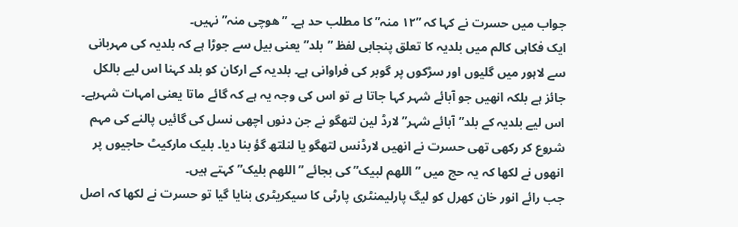جواب میں حسرت نے کہا کہ ”۱۲ منہ” کا مطلب حد ہے۔ ”ھوچی منہ” نہیں۔
ایک فکاہی کالم میں بلدیہ کا تعلق پنجابی لفظ ”بلد” یعنی بیل سے جوڑا ہے کہ بلدیہ کی مہربانی سے لاہور میں گلیوں اور سڑکوں پر گوبر کی فراوانی ہے۔ بلدیہ کے ارکان کو بلد کہنا اس لیے بالکل جائز ہے بلکہ انھیں جو آبائے شہر کہا جاتا ہے تو اس کی وجہ یہ ہے کہ گائے ماتا یعنی امہات شہرہے۔ اس لیے بلدیہ کے بلد”آبائے شہر” لارڈ لین لتھگو نے جن دنوں اچھی نسل کی گائیں پالنے کی مہم شروع کر رکھی تھی حسرت نے انھیں لارڈنس لتھگو یا لنلتھ گؤ بنا دیا۔ بلیک مارکیٹ حاجیوں پر انھوں نے لکھا کہ یہ حج میں ”اللھم لبیک” کی بجائے ”اللھم بلیک” کہتے ہیں۔
جب رائے انور خان کھرل کو لیگ پارلیمنٹری پارٹی کا سیکریٹری بنایا گیا تو حسرت نے لکھا کہ اصل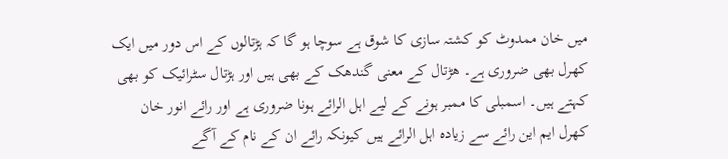میں خان ممدوٹ کو کشتہ سازی کا شوق ہے سوچا ہو گا کہ ہڑتالوں کے اس دور میں ایک کھرل بھی ضروری ہے۔ ھڑتال کے معنی گندھک کے بھی ہیں اور ہڑتال سٹرائیک کو بھی کہتے ہیں۔ اسمبلی کا ممبر ہونے کے لیے اہل الرائے ہونا ضروری ہے اور رائے انور خان کھرل ایم این رائے سے زیادہ اہل الرائے ہیں کیونکہ رائے ان کے نام کے آگے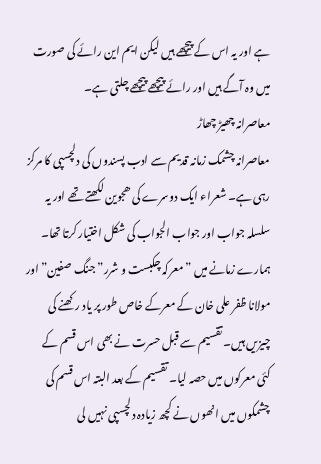ہے اور یہ اس کے پیچھے ہیں لیکن ایم این رائے کی صورت میں وہ آگے ہیں اور رائے پیچھے پیچھے چلتی ہے۔
معاصرانہ چھیڑ چھاڑ
معاصرانہ چشمک زمانہ قدیم سے ادب پسندوں کی دلچسپی کا مرکز رہی ہے۔ شعراء ایک دوسرے کی ھجوین لکھتے تھے اور یہ سلسلہ جواب اور جواب الجواب کی شکل اختیار کرتا تھا۔ ہمارے زمانے میں ”معرکہ چکبست و شرر” جنگ صفین” اور مولانا ظفر علی خان کے معرکے خاص طور پر یاد رکھنے کی چیزیں ہیں۔ تقسیم سے قبل حسرت نے بھی اس قسم کے کئی معرکوں میں حصہ لیا۔ تقسیم کے بعد البتہ اس قسم کی چشمکوں میں انھوں نے کچھ زیادہ دلچسپی نہیں لی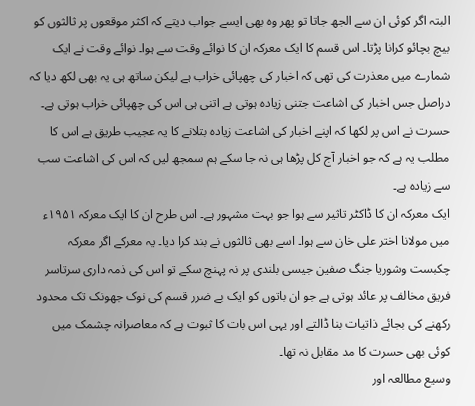البتہ اگر کوئی ان سے الجھ جاتا تو پھر وہ بھی ایسے جواب دیتے کہ اکثر موقعوں پر ثالثوں کو بیچ بچائو کرانا پڑتا۔ اس قسم کا ایک معرکہ ان کا نوائے وقت سے ہوا۔ نوائے وقت نے ایک شمارے میں معذرت کی تھی کہ اخبار کی چھپائی خراب ہے لیکن ساتھ ہی یہ بھی لکھ دیا کہ دراصل جس اخبار کی اشاعت جتنی زیادہ ہوتی ہے اتنی ہی اس کی چھپائی خراب ہوتی ہے۔
حسرت نے اس پر لکھا کہ اپنے اخبار کی اشاعت زیادہ بتلانے کا یہ عجیب طریق ہے اس کا مطلب یہ ہے کہ جو اخبار آج کل پڑھا ہی نہ جا سکے ہم سمجھ لیں کہ اس کی اشاعت سب سے زیادہ ہے۔
ایک معرکہ ان کا ڈاکٹر تاثیر سے ہوا جو بہت مشہور ہے۔ اس طرح ان کا ایک معرکہ ۱۹۵۱ء میں مولانا اختر علی خان سے ہوا۔ اسے بھی ثالثوں نے بند کرا دیا۔ یہ معرکے اگر معرکہ چکبست وشوریا جنگ صفین جیسی بلندی پر نہ پہنچ سکے تو اس کی ذمہ داری سرتاسر فریق مخالف پر عائد ہوتی ہے جو ان باتوں کو ایک بے ضرر قسم کی نوک جھونک تک محدود رکھنے کی بجائے ذاتیات بنا ڈالتے اور یہی اس بات کا ثبوت ہے کہ معاصرانہ چشمک میں کوئی بھی حسرت کا مد مقابل نہ تھا۔
وسیع مطالعہ اور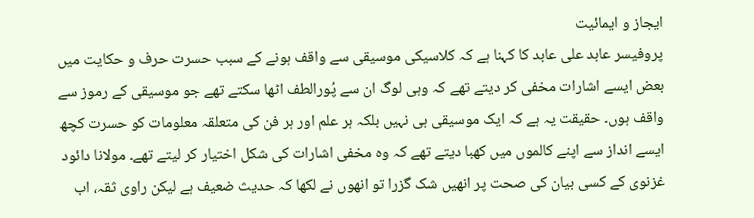ایجاز و ایمائیت
پروفیسر عابد علی عابد کا کہنا ہے کہ کلاسیکی موسیقی سے واقف ہونے کے سبب حسرت حرف و حکایت میں بعض ایسے اشارات مخفی کر دیتے تھے کہ وہی لوگ ان سے پُورالطف اٹھا سکتے تھے جو موسیقی کے رموز سے واقف ہوں۔ حقیقت یہ ہے کہ ایک موسیقی ہی نہیں بلکہ ہر علم اور ہر فن کی متعلقہ معلومات کو حسرت کچھ ایسے انداز سے اپنے کالموں میں کھبا دیتے تھے کہ وہ مخفی اشارات کی شکل اختیار کر لیتے تھے۔ مولانا دائود غزنوی کے کسی بیان کی صحت پر انھیں شک گزرا تو انھوں نے لکھا کہ حدیث ضعیف ہے لیکن راوی ثقہ، اب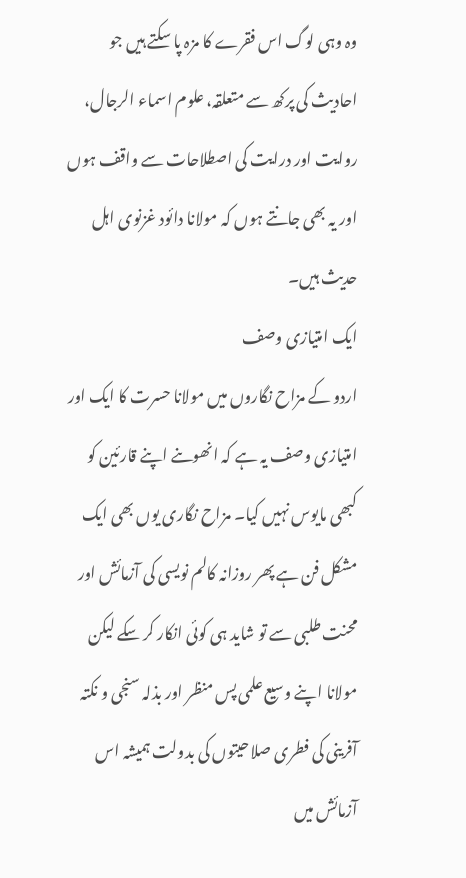وہ وہی لوگ اس فقرے کا مزہ پا سکتے ہیں جو احادیث کی پرکھ سے متعلقہ، علوم اسماء الرجال، روایت اور درایت کی اصطلاحات سے واقف ہوں اور یہ بھی جانتے ہوں کہ مولانا دائود غزنوی اہل حدیث ہیں۔
ایک امتیازی وصف
اردو کے مزاح نگاروں میں مولانا حسرت کا ایک اور امتیازی وصف یہ ہے کہ انھوںنے اپنے قارئین کو کبھی مایوس نہیں کیا۔ مزاح نگاری یوں بھی ایک مشکل فن ہے پھر روزانہ کالم نویسی کی آزمائش اور محنت طلبی سے تو شاید ہی کوئی انکار کر سکے لیکن مولانا اپنے وسیع علمی پس منظر اور بذلہ سنجی و نکتہ آفرینی کی فطری صلاحیتوں کی بدولت ہمیشہ اس آزمائش میں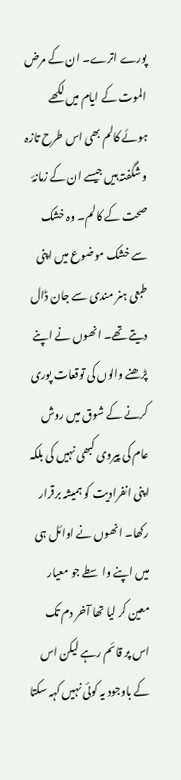پورے اترے۔ ان کے مرض الموت کے ایام میں لکھے ہوئے کالم بھی اس طرح تازہ و شگفتہ ہیں جیسے ان کے زمانۂ صحت کے کالم۔ وہ خشک سے خشک موضوع میں اپنی طبعی ہنر مندی سے جان ڈال دیتے تھے۔ انھوں نے اپنے پڑھنے والوں کی توقعات پوری کرنے کے شوق میں روش عام کی پیروی کبھی نہیں کی بلکہ اپنی انفرادیت کو ہمیشہ برقرار رکھا۔ انھوں نے اوائل ہی میں اپنے واسطے جو معیار معین کر لیا تھا آخر دم تک اس پر قائم رہے لیکن اس کے باوجود یہ کوئی نہیں کہہ سکتا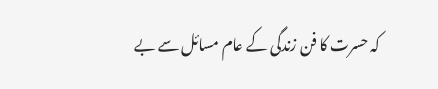کہ حسرت کا فن زندگی کے عام مسائل سے بے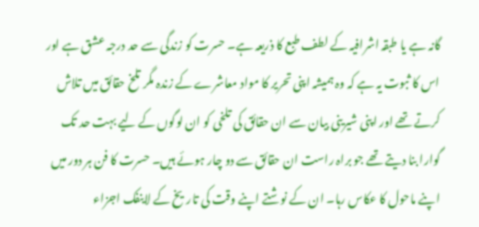گانہ ہے یا طبقہ اشرافیہ کے لطف طبع کا ذریعہ ہے۔ حسرت کو زندگی سے حد درجہ عشق ہے اور اس کا ثبوت یہ ہے کہ وہ ہمیشہ اپنی تحریر کا مواد معاشرے کے زندہ مگر تلخ حقائق میں تلاش کرتے تھے اور اپنی شیرینی بیان سے ان حقائق کی تلخی کو ان لوگوں کے لیے بہت حد تک گوارا بنا دیتے تھے جو براہ راست ان حقائق سے دو چار ہوئے ہیں۔ حسرت کا فن ہر دور میں اپنے ماحول کا عکاس رہا۔ ان کے نوشتے اپنے وقت کی تاریخ کے لاینفک اجزاء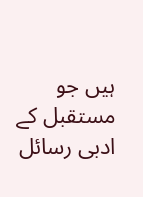ہیں جو مستقبل کے ادبی رسائل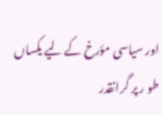اور سیاسی مؤرخ کے لیے یکساں طو ر پر گرانقدر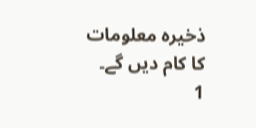ذخیرہ معلومات کا کام دیں گے۔
1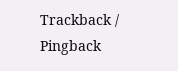Trackback / Pingback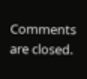Comments are closed.